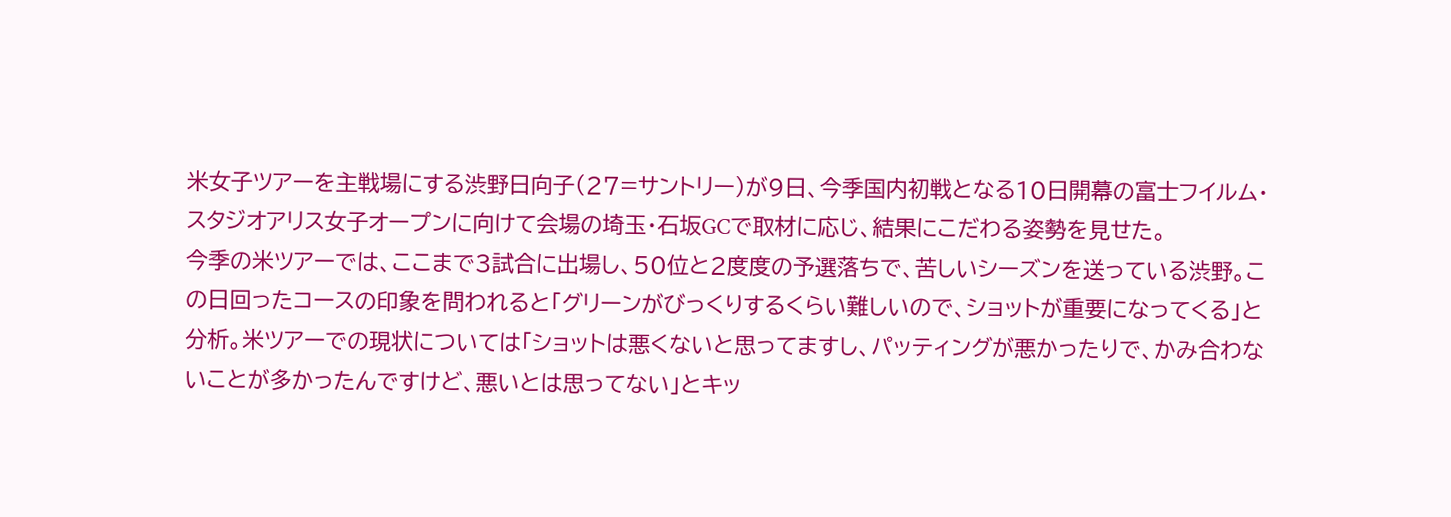米女子ツアーを主戦場にする渋野日向子(27=サントリー)が9日、今季国内初戦となる10日開幕の富士フイルム・スタジオアリス女子オープンに向けて会場の埼玉・石坂GCで取材に応じ、結果にこだわる姿勢を見せた。
今季の米ツアーでは、ここまで3試合に出場し、50位と2度度の予選落ちで、苦しいシーズンを送っている渋野。この日回ったコースの印象を問われると「グリーンがびっくりするくらい難しいので、ショットが重要になってくる」と分析。米ツアーでの現状については「ショットは悪くないと思ってますし、パッティングが悪かったりで、かみ合わないことが多かったんですけど、悪いとは思ってない」とキッ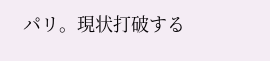パリ。現状打破する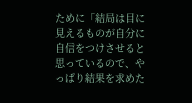ために「結局は目に見えるものが自分に自信をつけさせると思っているので、やっぱり結果を求めた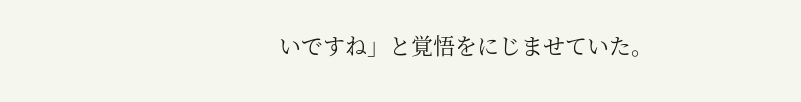いですね」と覚悟をにじませていた。